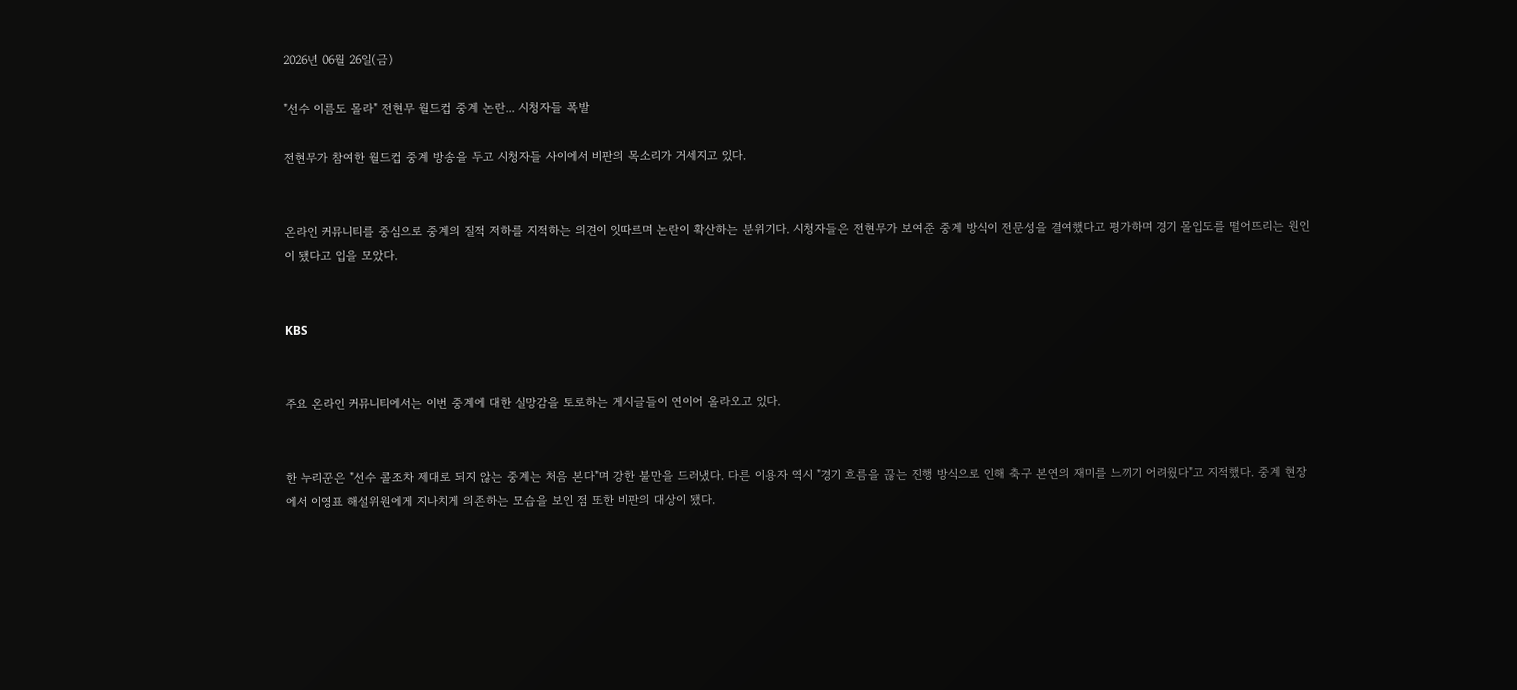2026년 06월 26일(금)

"선수 이름도 몰라" 전현무 월드컵 중계 논란... 시청자들 폭발

전현무가 참여한 월드컵 중계 방송을 두고 시청자들 사이에서 비판의 목소리가 거세지고 있다.


온라인 커뮤니티를 중심으로 중계의 질적 저하를 지적하는 의견이 잇따르며 논란이 확산하는 분위기다. 시청자들은 전현무가 보여준 중계 방식이 전문성을 결여했다고 평가하며 경기 몰입도를 떨어뜨리는 원인이 됐다고 입을 모았다.


KBS


주요 온라인 커뮤니티에서는 이번 중계에 대한 실망감을 토로하는 게시글들이 연이어 올라오고 있다.


한 누리꾼은 "선수 콜조차 제대로 되지 않는 중계는 처음 본다"며 강한 불만을 드러냈다. 다른 이용자 역시 "경기 흐름을 끊는 진행 방식으로 인해 축구 본연의 재미를 느끼기 어려웠다"고 지적했다. 중계 현장에서 이영표 해설위원에게 지나치게 의존하는 모습을 보인 점 또한 비판의 대상이 됐다.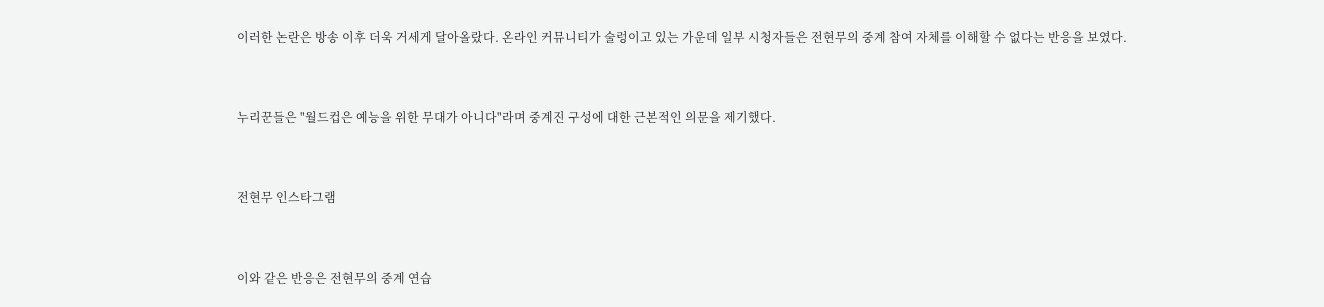이러한 논란은 방송 이후 더욱 거세게 달아올랐다. 온라인 커뮤니티가 술렁이고 있는 가운데 일부 시청자들은 전현무의 중계 참여 자체를 이해할 수 없다는 반응을 보였다.


누리꾼들은 "월드컵은 예능을 위한 무대가 아니다"라며 중계진 구성에 대한 근본적인 의문을 제기했다.


전현무 인스타그램


이와 같은 반응은 전현무의 중계 연습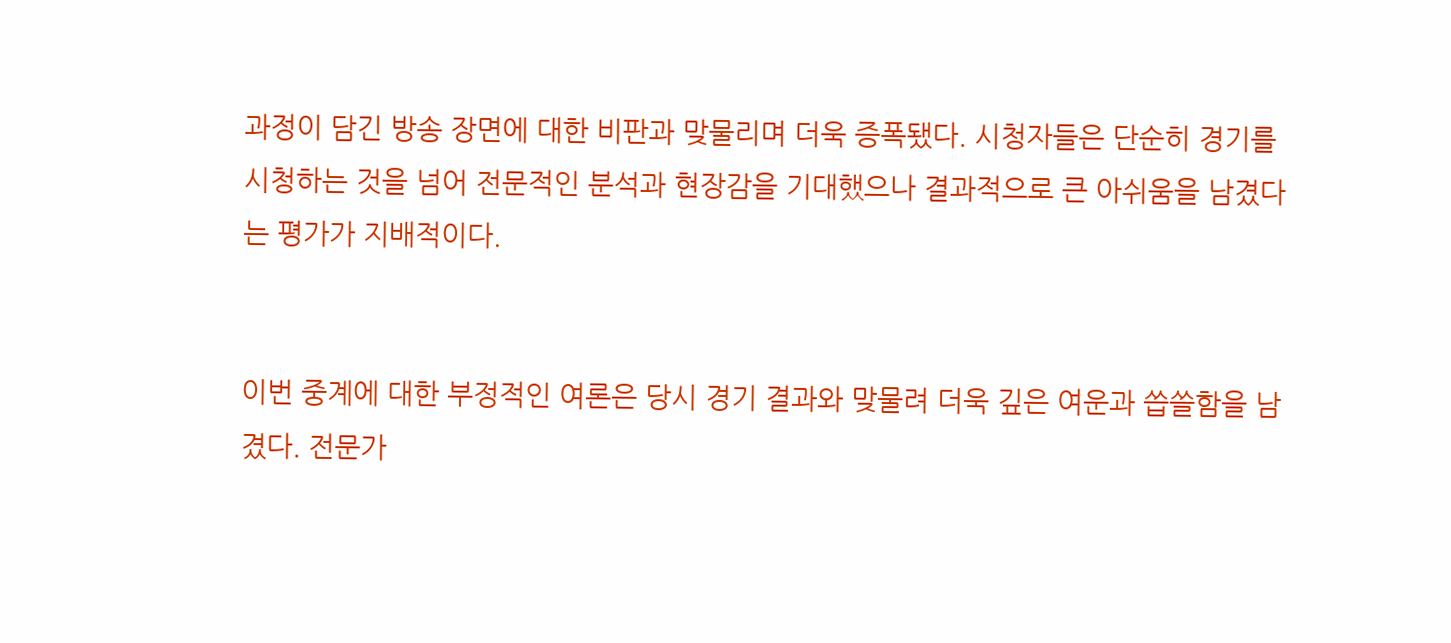과정이 담긴 방송 장면에 대한 비판과 맞물리며 더욱 증폭됐다. 시청자들은 단순히 경기를 시청하는 것을 넘어 전문적인 분석과 현장감을 기대했으나 결과적으로 큰 아쉬움을 남겼다는 평가가 지배적이다.


이번 중계에 대한 부정적인 여론은 당시 경기 결과와 맞물려 더욱 깊은 여운과 씁쓸함을 남겼다. 전문가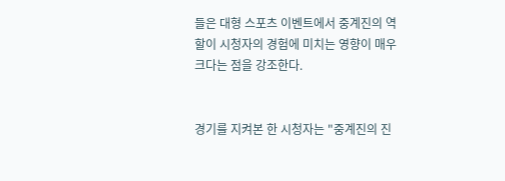들은 대형 스포츠 이벤트에서 중계진의 역할이 시청자의 경험에 미치는 영향이 매우 크다는 점을 강조한다.


경기를 지켜본 한 시청자는 "중계진의 진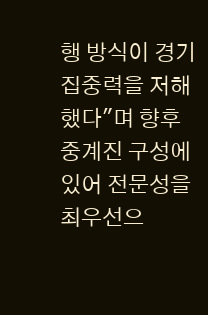행 방식이 경기 집중력을 저해했다"며 향후 중계진 구성에 있어 전문성을 최우선으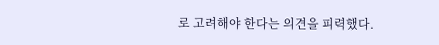로 고려해야 한다는 의견을 피력했다.